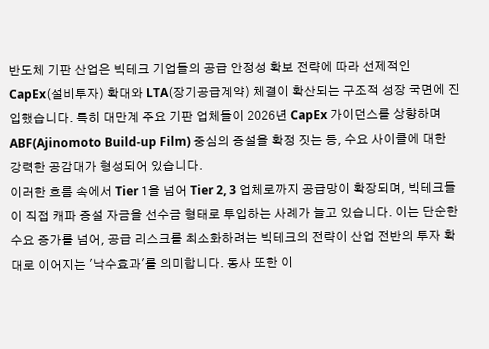반도체 기판 산업은 빅테크 기업들의 공급 안정성 확보 전략에 따라 선제적인 CapEx(설비투자) 확대와 LTA(장기공급계약) 체결이 확산되는 구조적 성장 국면에 진입했습니다. 특히 대만계 주요 기판 업체들이 2026년 CapEx 가이던스를 상향하며 ABF(Ajinomoto Build-up Film) 중심의 증설을 확정 짓는 등, 수요 사이클에 대한 강력한 공감대가 형성되어 있습니다.
이러한 흐름 속에서 Tier 1을 넘어 Tier 2, 3 업체로까지 공급망이 확장되며, 빅테크들이 직접 캐파 증설 자금을 선수금 형태로 투입하는 사례가 늘고 있습니다. 이는 단순한 수요 증가를 넘어, 공급 리스크를 최소화하려는 빅테크의 전략이 산업 전반의 투자 확대로 이어지는 '낙수효과'를 의미합니다. 동사 또한 이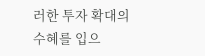러한 투자 확대의 수혜를 입으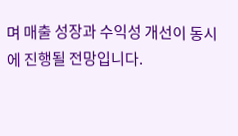며 매출 성장과 수익성 개선이 동시에 진행될 전망입니다.